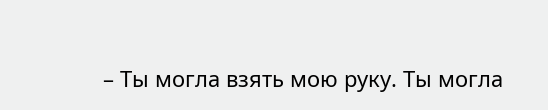– Ты могла взять мою руку. Ты могла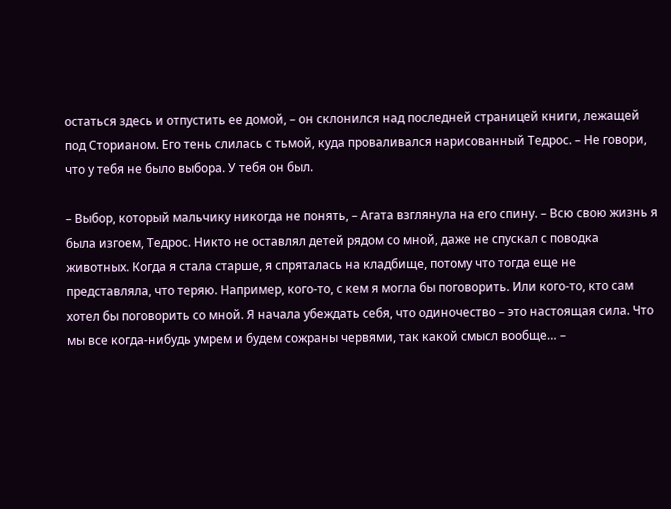остаться здесь и отпустить ее домой, – он склонился над последней страницей книги, лежащей под Сторианом. Его тень слилась с тьмой, куда проваливался нарисованный Тедрос. – Не говори, что у тебя не было выбора. У тебя он был.

– Выбор, который мальчику никогда не понять, – Агата взглянула на его спину. – Всю свою жизнь я была изгоем, Тедрос. Никто не оставлял детей рядом со мной, даже не спускал с поводка животных. Когда я стала старше, я спряталась на кладбище, потому что тогда еще не представляла, что теряю. Например, кого-то, с кем я могла бы поговорить. Или кого-то, кто сам хотел бы поговорить со мной. Я начала убеждать себя, что одиночество – это настоящая сила. Что мы все когда-нибудь умрем и будем сожраны червями, так какой смысл вообще… –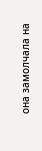она замолчала на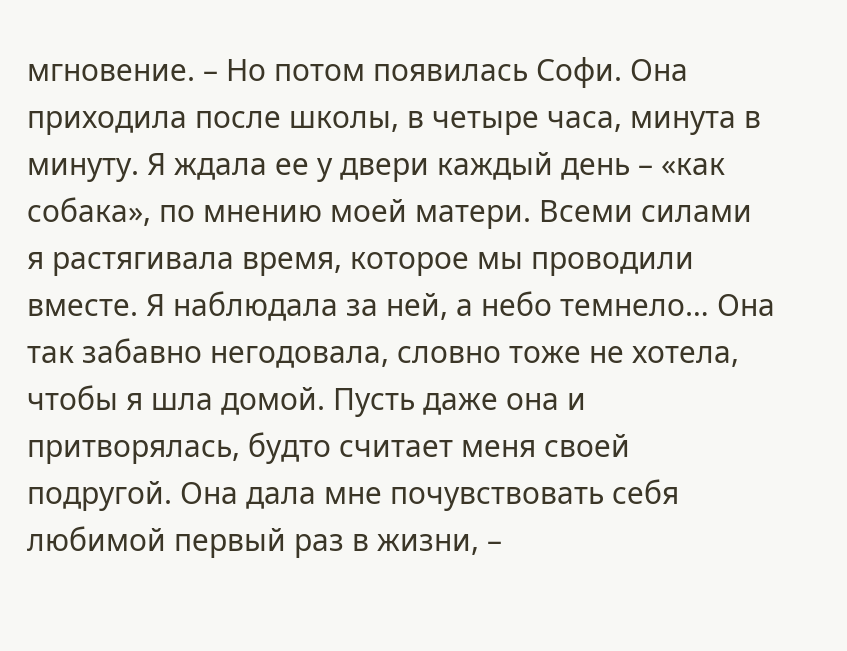мгновение. – Но потом появилась Софи. Она приходила после школы, в четыре часа, минута в минуту. Я ждала ее у двери каждый день – «как собака», по мнению моей матери. Всеми силами я растягивала время, которое мы проводили вместе. Я наблюдала за ней, а небо темнело… Она так забавно негодовала, словно тоже не хотела, чтобы я шла домой. Пусть даже она и притворялась, будто считает меня своей подругой. Она дала мне почувствовать себя любимой первый раз в жизни, –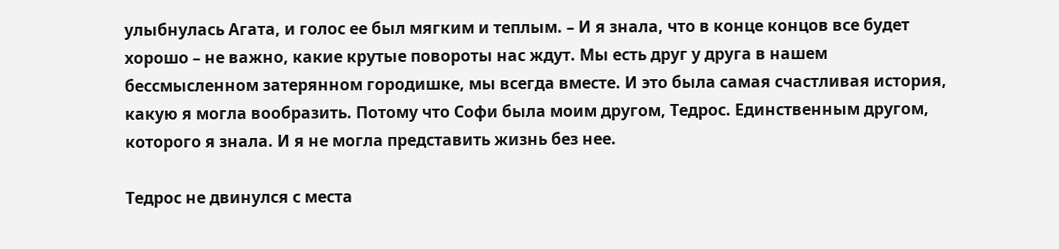улыбнулась Агата, и голос ее был мягким и теплым. – И я знала, что в конце концов все будет хорошо – не важно, какие крутые повороты нас ждут. Мы есть друг у друга в нашем бессмысленном затерянном городишке, мы всегда вместе. И это была самая счастливая история, какую я могла вообразить. Потому что Софи была моим другом, Тедрос. Единственным другом, которого я знала. И я не могла представить жизнь без нее.

Тедрос не двинулся с места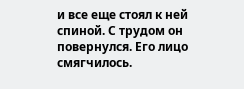и все еще стоял к ней спиной. С трудом он повернулся. Его лицо смягчилось.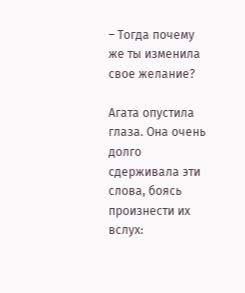– Тогда почему же ты изменила свое желание?

Агата опустила глаза. Она очень долго сдерживала эти слова, боясь произнести их вслух: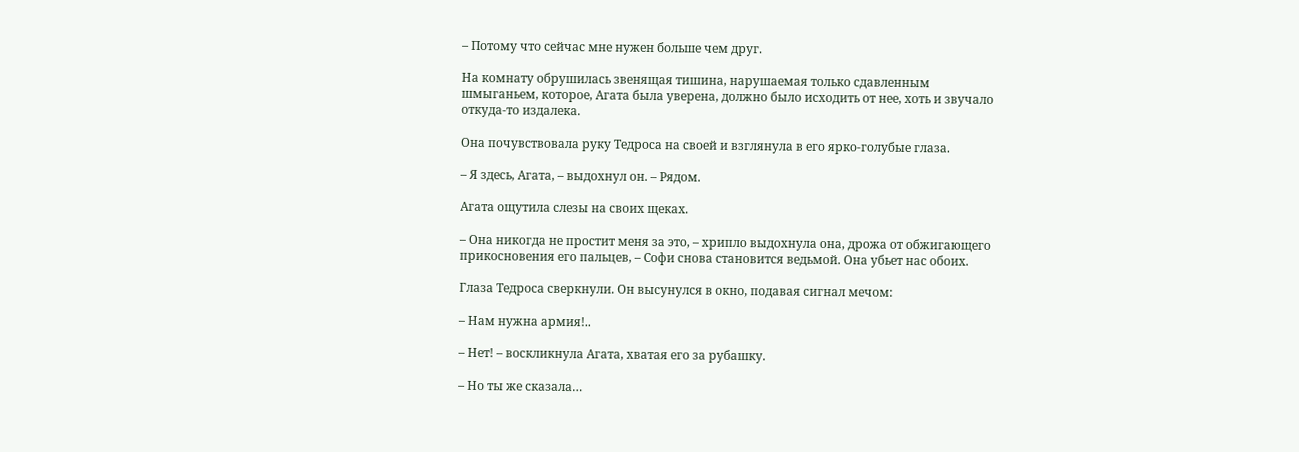– Потому что сейчас мне нужен больше чем друг.

На комнату обрушилась звенящая тишина, нарушаемая только сдавленным шмыганьем, которое, Агата была уверена, должно было исходить от нее, хоть и звучало откуда-то издалека.

Она почувствовала руку Тедроса на своей и взглянула в его ярко-голубые глаза.

– Я здесь, Агата, – выдохнул он. – Рядом.

Агата ощутила слезы на своих щеках.

– Она никогда не простит меня за это, – хрипло выдохнула она, дрожа от обжигающего прикосновения его пальцев, – Софи снова становится ведьмой. Она убьет нас обоих.

Глаза Тедроса сверкнули. Он высунулся в окно, подавая сигнал мечом:

– Нам нужна армия!..

– Нет! – воскликнула Агата, хватая его за рубашку.

– Но ты же сказала…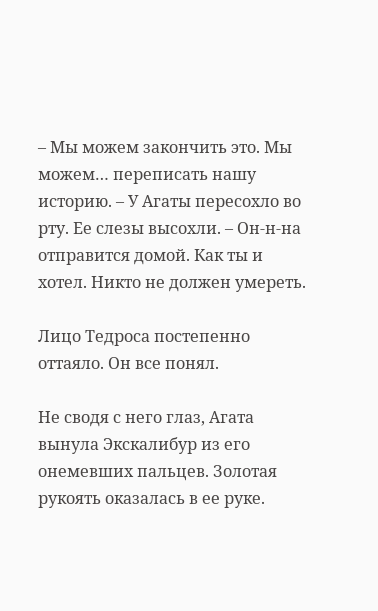– Мы можем закончить это. Мы можем… переписать нашу историю. – У Агаты пересохло во рту. Ее слезы высохли. – Он-н-на отправится домой. Как ты и хотел. Никто не должен умереть.

Лицо Тедроса постепенно оттаяло. Он все понял.

Не сводя с него глаз, Агата вынула Экскалибур из его онемевших пальцев. Золотая рукоять оказалась в ее руке.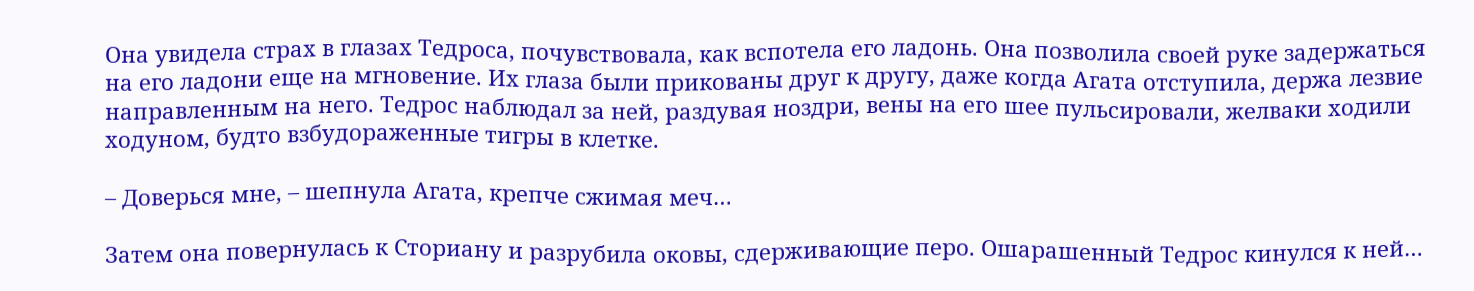Она увидела страх в глазах Тедроса, почувствовала, как вспотела его ладонь. Она позволила своей руке задержаться на его ладони еще на мгновение. Их глаза были прикованы друг к другу, даже когда Агата отступила, держа лезвие направленным на него. Тедрос наблюдал за ней, раздувая ноздри, вены на его шее пульсировали, желваки ходили ходуном, будто взбудораженные тигры в клетке.

– Доверься мне, – шепнула Агата, крепче сжимая меч…

Затем она повернулась к Сториану и разрубила оковы, сдерживающие перо. Ошарашенный Тедрос кинулся к ней…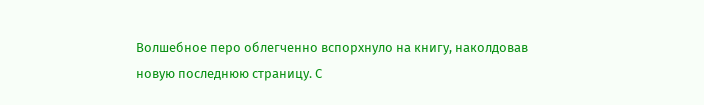Волшебное перо облегченно вспорхнуло на книгу, наколдовав новую последнюю страницу. С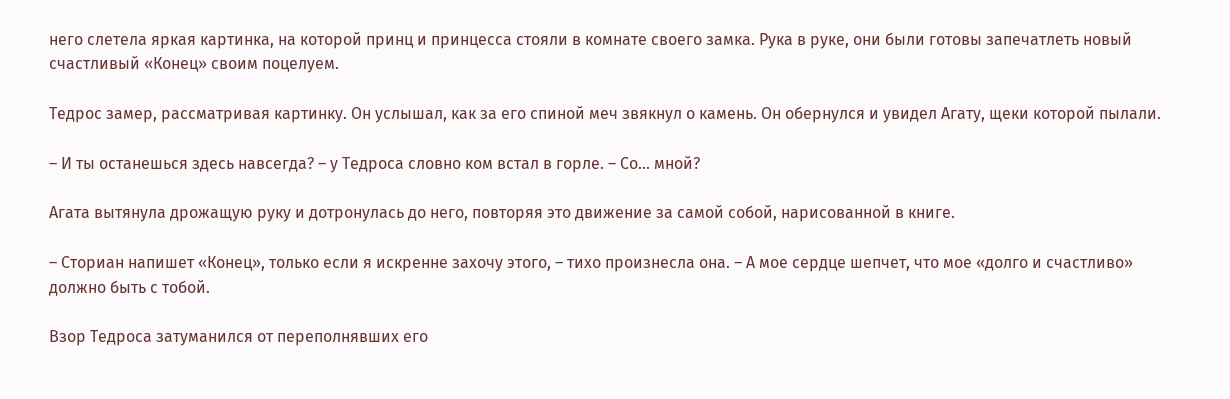него слетела яркая картинка, на которой принц и принцесса стояли в комнате своего замка. Рука в руке, они были готовы запечатлеть новый счастливый «Конец» своим поцелуем.

Тедрос замер, рассматривая картинку. Он услышал, как за его спиной меч звякнул о камень. Он обернулся и увидел Агату, щеки которой пылали.

– И ты останешься здесь навсегда? – у Тедроса словно ком встал в горле. – Со… мной?

Агата вытянула дрожащую руку и дотронулась до него, повторяя это движение за самой собой, нарисованной в книге.

– Сториан напишет «Конец», только если я искренне захочу этого, – тихо произнесла она. – А мое сердце шепчет, что мое «долго и счастливо» должно быть с тобой.

Взор Тедроса затуманился от переполнявших его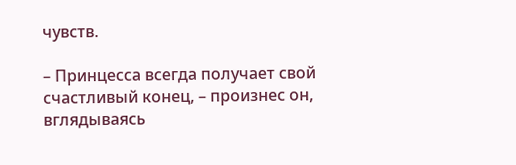чувств.

– Принцесса всегда получает свой счастливый конец, – произнес он, вглядываясь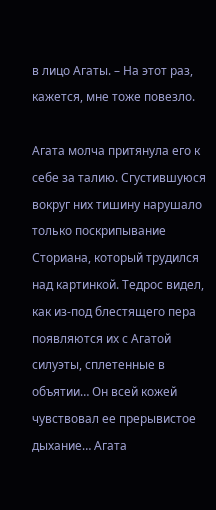в лицо Агаты. – На этот раз, кажется, мне тоже повезло.

Агата молча притянула его к себе за талию. Сгустившуюся вокруг них тишину нарушало только поскрипывание Сториана, который трудился над картинкой. Тедрос видел, как из-под блестящего пера появляются их с Агатой силуэты, сплетенные в объятии… Он всей кожей чувствовал ее прерывистое дыхание… Агата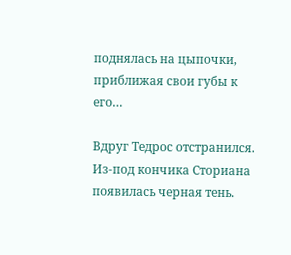поднялась на цыпочки, приближая свои губы к его…

Вдруг Тедрос отстранился. Из-под кончика Сториана появилась черная тень.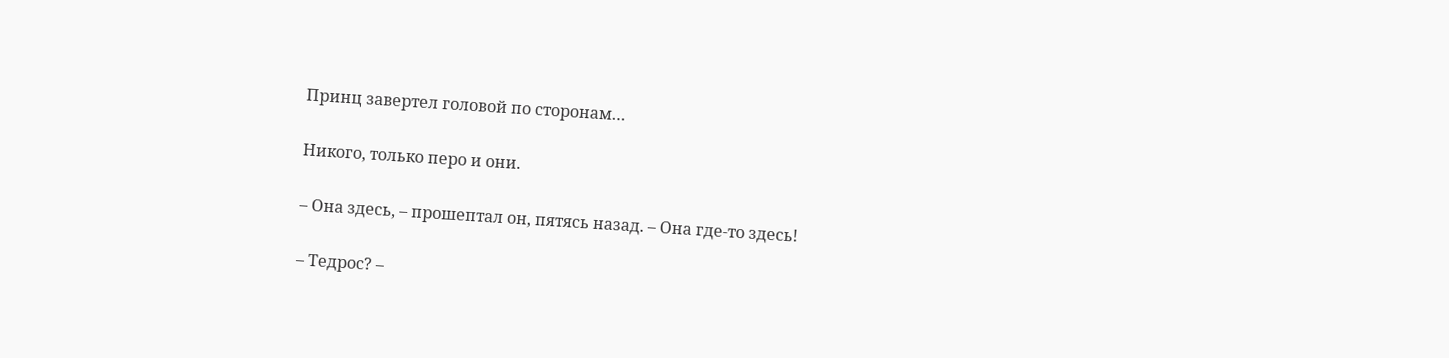Принц завертел головой по сторонам…

Никого, только перо и они.

– Она здесь, – прошептал он, пятясь назад. – Она где-то здесь!

– Тедрос? –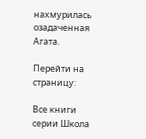нахмурилась озадаченная Агата.

Перейти на страницу:

Все книги серии Школа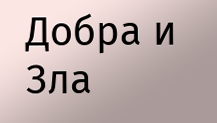Добра и Зла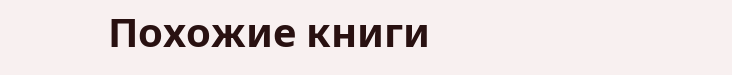Похожие книги